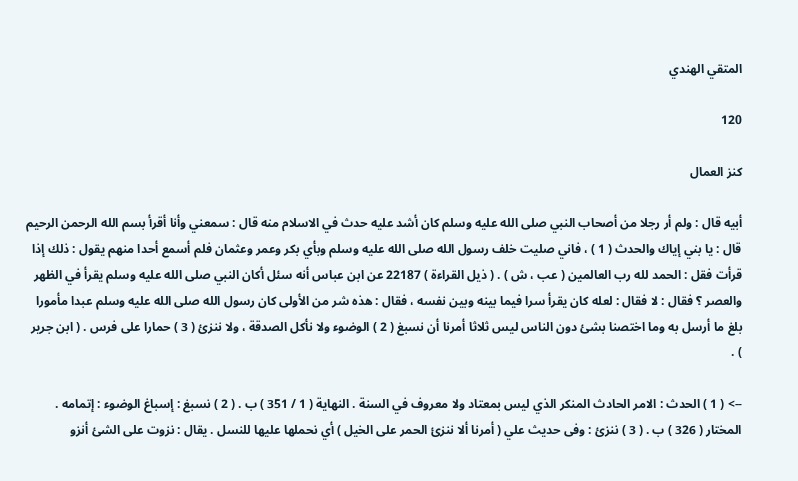المتقي الهندي

120

كنز العمال

أبيه قال : ولم أر رجلا من أصحاب النبي صلى الله عليه وسلم كان أشد عليه حدث في الاسلام منه قال : سمعني وأنا أقرأ بسم الله الرحمن الرحيم قال : يا بني إياك والحدث ( 1 ) ، فاني صليت خلف رسول الله صلى الله عليه وسلم وبأي بكر وعمر وعثمان فلم أسمع أحدا منهم يقول : ذلك إذا قرأت فقل : الحمد لله رب العالمين ( عب ، ش ) . ( ذيل القراءة ) 22187 عن ابن عباس أنه سئل أكان النبي صلى الله عليه وسلم يقرأ في الظهر والعصر ؟ فقال : لا فقال : لعله كان يقرأ سرا فيما بينه وبين نفسه ، فقال : هذه شر من الأولى كان رسول الله صلى الله عليه وسلم عبدا مأمورا بلغ ما أرسل به وما اختصنا بشئ دون الناس ليس ثلاثا أمرنا أن نسبغ ( 2 ) الوضوء ولا نأكل الصدقة ، ولا ننزئ ( 3 ) حمارا على فرس . ( ابن جرير ) .

--> ( 1 ) الحدث : الامر الحادث المنكر الذي ليس بمعتاد ولا معروف في السنة . النهاية ( 1 / 351 ) ب . ( 2 ) نسبغ : إسباغ الوضوء : إتمامه . المختار ( 326 ) ب . ( 3 ) ننزئ : وفى حديث علي ( أمرنا ألا ننزئ الحمر على الخيل ) أي نحملها عليها للنسل . يقال : نزوت على الشئ أنزو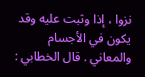نزوا ، إذا وثبت عليه وقد يكون في الأجسام والمعاني . قال الخطابي :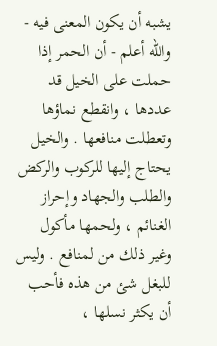يشبه أن يكون المعنى فيه - والله أعلم - أن الحمر إذا حملت على الخيل قد عددها ، وانقطع نماؤها وتعطلت منافعها . والخيل يحتاج إليها للركوب والركض والطلب والجهاد وإحراز الغنائم ، ولحمها مأكول وغير ذلك من لمنافع . وليس للبغل شئ من هذه فأحب أن يكثر نسلها ،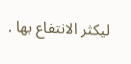ليكثر الانتفاع بها .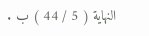النهاية ( 5 / 44 ) ب .